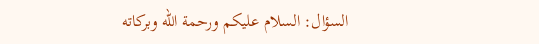السؤال: السلام عليكم ورحمة الله وبركاته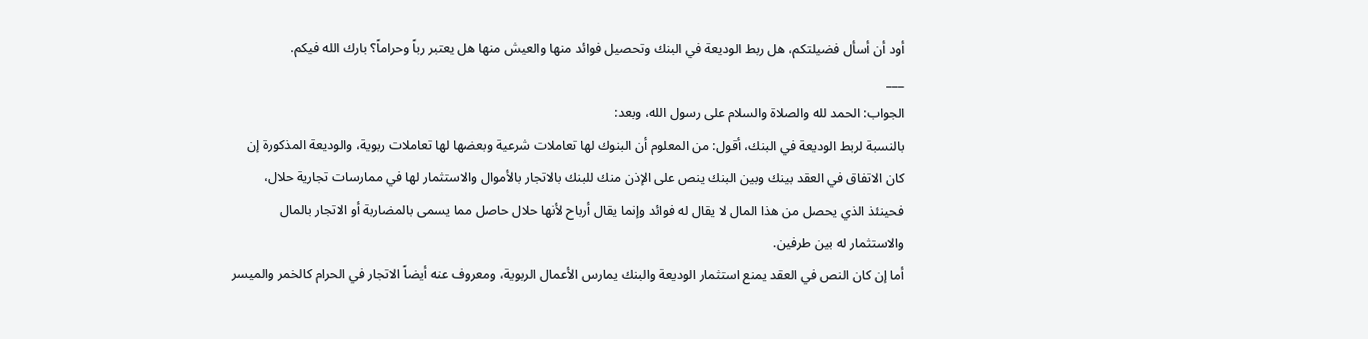أود أن أسأل فضيلتكم، هل ربط الوديعة في البنك وتحصيل فوائد منها والعيش منها هل يعتبر رباً وحراماً؟ بارك الله فيكم.
___
الجواب: الحمد لله والصلاة والسلام على رسول الله، وبعد:
بالنسبة لربط الوديعة في البنك، أقول: من المعلوم أن البنوك لها تعاملات شرعية وبعضها لها تعاملات ربوية، والوديعة المذكورة إن كان الاتفاق في العقد بينك وبين البنك ينص على الإذن منك للبنك بالاتجار بالأموال والاستثمار لها في ممارسات تجارية حلال، فحينئذ الذي يحصل من هذا المال لا يقال له فوائد وإنما يقال أرباح لأنها حلال حاصل مما يسمى بالمضاربة أو الاتجار بالمال والاستثمار له بين طرفين.
أما إن كان النص في العقد يمنع استثمار الوديعة والبنك يمارس الأعمال الربوية، ومعروف عنه أيضاً الاتجار في الحرام كالخمر والميسر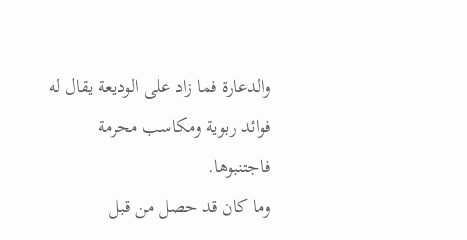والدعارة فما زاد على الوديعة يقال له فوائد ربوية ومكاسب محرمة فاجتنبوها.
وما كان قد حصل من قبل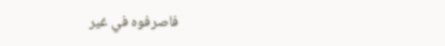فاصرفوه في غير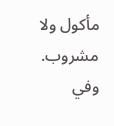مأكول ولا مشروب. وفي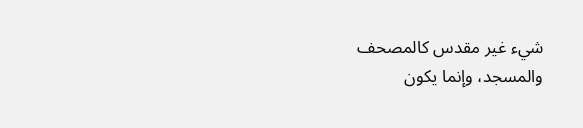شيء غير مقدس كالمصحف والمسجد، وإنما يكون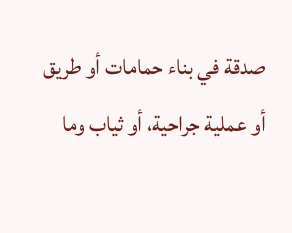صدقة في بناء حمامات أو طريق أو عملية جراحية، أو ثياب وما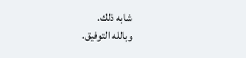شابه ذلك.
وبالله التوفيق.